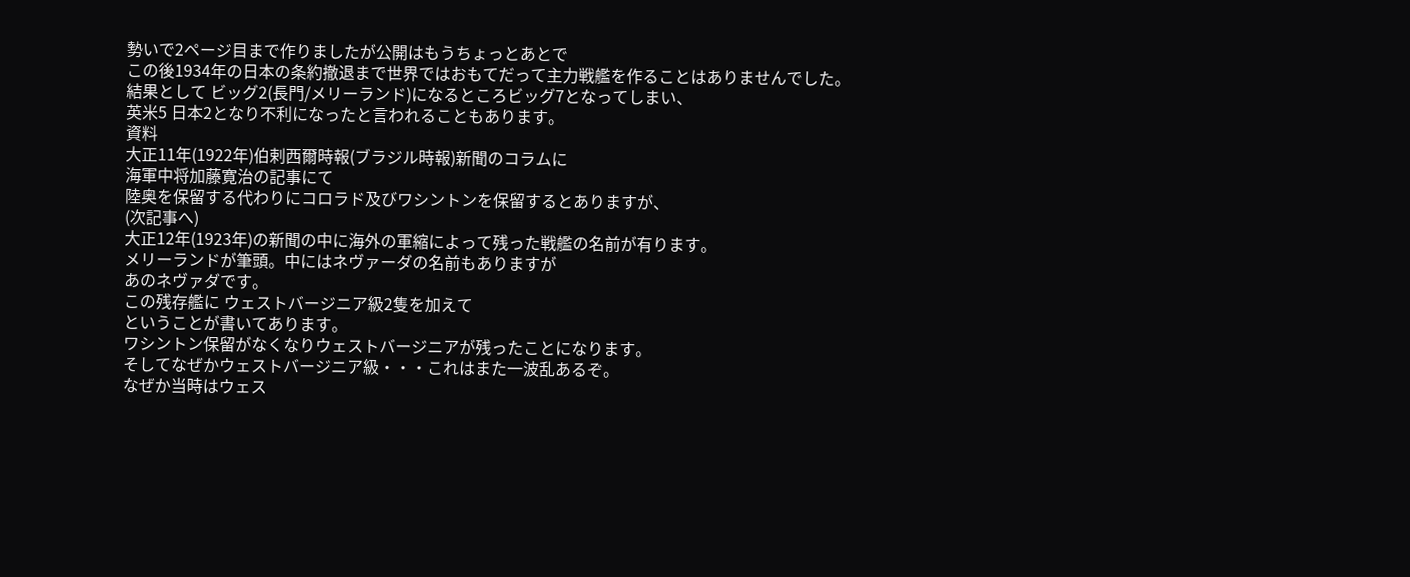勢いで2ページ目まで作りましたが公開はもうちょっとあとで
この後1934年の日本の条約撤退まで世界ではおもてだって主力戦艦を作ることはありませんでした。
結果として ビッグ2(長門/メリーランド)になるところビッグ7となってしまい、
英米5 日本2となり不利になったと言われることもあります。
資料
大正11年(1922年)伯剌西爾時報(ブラジル時報)新聞のコラムに
海軍中将加藤寛治の記事にて
陸奥を保留する代わりにコロラド及びワシントンを保留するとありますが、
(次記事へ)
大正12年(1923年)の新聞の中に海外の軍縮によって残った戦艦の名前が有ります。
メリーランドが筆頭。中にはネヴァーダの名前もありますが
あのネヴァダです。
この残存艦に ウェストバージニア級2隻を加えて
ということが書いてあります。
ワシントン保留がなくなりウェストバージニアが残ったことになります。
そしてなぜかウェストバージニア級・・・これはまた一波乱あるぞ。
なぜか当時はウェス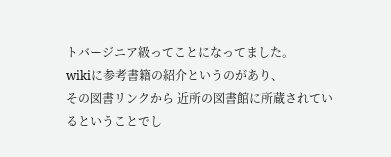トバージニア級ってことになってました。
wikiに参考書籍の紹介というのがあり、
その図書リンクから 近所の図書館に所蔵されているということでし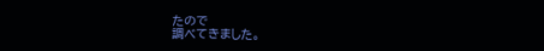たので
調べてきました。